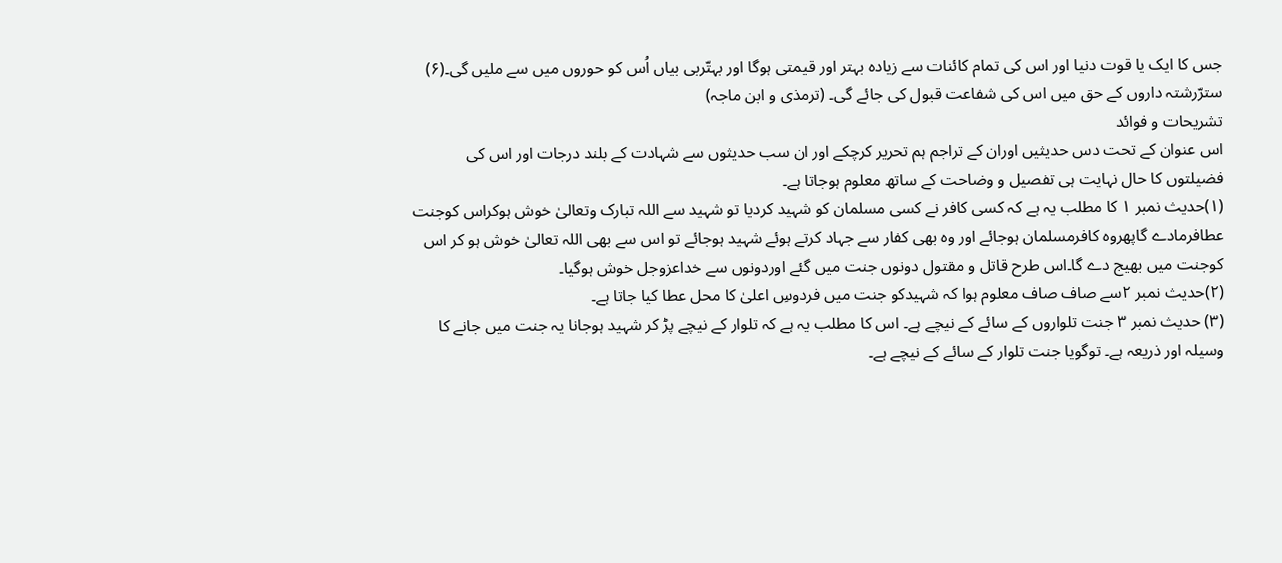جس کا ایک یا قوت دنیا اور اس کی تمام کائنات سے زیادہ بہتر اور قیمتی ہوگا اور بہتّربی بیاں اُس کو حوروں میں سے ملیں گی۔(۶) سترّرشتہ داروں کے حق میں اس کی شفاعت قبول کی جائے گی۔ (ترمذی و ابن ماجہ)
تشریحات و فوائد
اس عنوان کے تحت دس حدیثیں اوران کے تراجم ہم تحریر کرچکے اور ان سب حدیثوں سے شہادت کے بلند درجات اور اس کی فضیلتوں کا حال نہایت ہی تفصیل و وضاحت کے ساتھ معلوم ہوجاتا ہے۔
(۱)حدیث نمبر ۱ کا مطلب یہ ہے کہ کسی کافر نے کسی مسلمان کو شہید کردیا تو شہید سے اللہ تبارک وتعالیٰ خوش ہوکراس کوجنت عطافرمادے گاپھروہ کافرمسلمان ہوجائے اور وہ بھی کفار سے جہاد کرتے ہوئے شہید ہوجائے تو اس سے بھی اللہ تعالیٰ خوش ہو کر اس کوجنت میں بھیج دے گا۔اس طرح قاتل و مقتول دونوں جنت میں گئے اوردونوں سے خداعزوجل خوش ہوگیا۔
(۲)حدیث نمبر ۲سے صاف صاف معلوم ہوا کہ شہیدکو جنت میں فردوسِ اعلیٰ کا محل عطا کیا جاتا ہے۔
(۳) حدیث نمبر ۳ جنت تلواروں کے سائے کے نیچے ہے۔ اس کا مطلب یہ ہے کہ تلوار کے نیچے پڑ کر شہید ہوجانا یہ جنت میں جانے کا وسیلہ اور ذریعہ ہے۔ توگویا جنت تلوار کے سائے کے نیچے ہے۔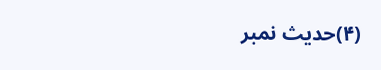(۴)حدیث نمبر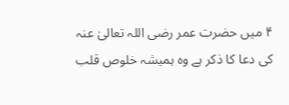۴ میں حضرت عمر رضی اللہ تعالیٰ عنہ کی دعا کا ذکر ہے وہ ہمیشہ خلوص قلب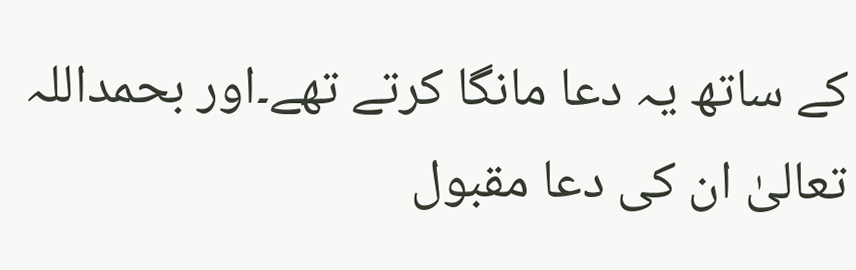کے ساتھ یہ دعا مانگا کرتے تھے۔اور بحمداللہ تعالیٰ ان کی دعا مقبول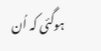ہوگئی کہ اُن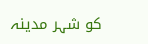کو شہر مدینہ